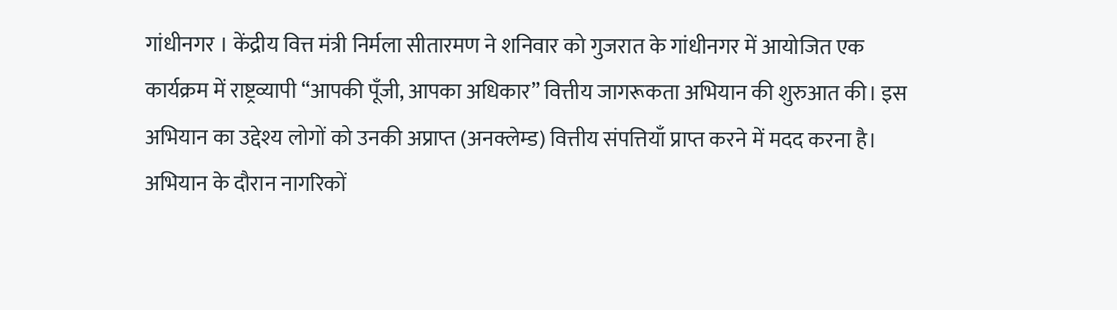गांधीनगर । केंद्रीय वित्त मंत्री निर्मला सीतारमण ने शनिवार को गुजरात के गांधीनगर में आयोजित एक कार्यक्रम में राष्ट्रव्यापी “आपकी पूँजी, आपका अधिकार” वित्तीय जागरूकता अभियान की शुरुआत की। इस अभियान का उद्देश्य लोगों को उनकी अप्राप्त (अनक्लेम्ड) वित्तीय संपत्तियाँ प्राप्त करने में मदद करना है।
अभियान के दौरान नागरिकों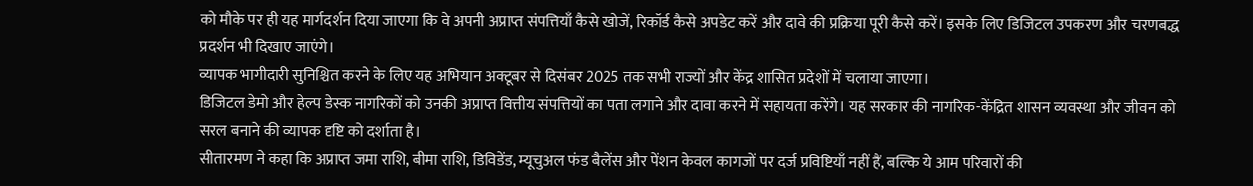को मौके पर ही यह मार्गदर्शन दिया जाएगा कि वे अपनी अप्राप्त संपत्तियाँ कैसे खोजें, रिकॉर्ड कैसे अपडेट करें और दावे की प्रक्रिया पूरी कैसे करें। इसके लिए डिजिटल उपकरण और चरणबद्ध प्रदर्शन भी दिखाए जाएंगे।
व्यापक भागीदारी सुनिश्चित करने के लिए यह अभियान अक्टूबर से दिसंबर 2025 तक सभी राज्यों और केंद्र शासित प्रदेशों में चलाया जाएगा।
डिजिटल डेमो और हेल्प डेस्क नागरिकों को उनकी अप्राप्त वित्तीय संपत्तियों का पता लगाने और दावा करने में सहायता करेंगे। यह सरकार की नागरिक-केंद्रित शासन व्यवस्था और जीवन को सरल बनाने की व्यापक दृष्टि को दर्शाता है।
सीतारमण ने कहा कि अप्राप्त जमा राशि, बीमा राशि, डिविडेंड, म्यूचुअल फंड बैलेंस और पेंशन केवल कागजों पर दर्ज प्रविष्टियाँ नहीं हैं, बल्कि ये आम परिवारों की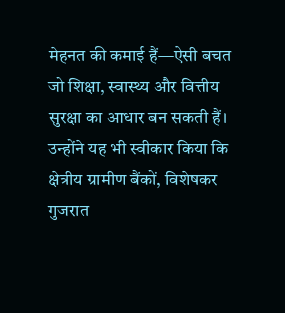मेहनत की कमाई हैं—ऐसी बचत जो शिक्षा, स्वास्थ्य और वित्तीय सुरक्षा का आधार बन सकती हैं।
उन्होंने यह भी स्वीकार किया कि क्षेत्रीय ग्रामीण बैंकों, विशेषकर गुजरात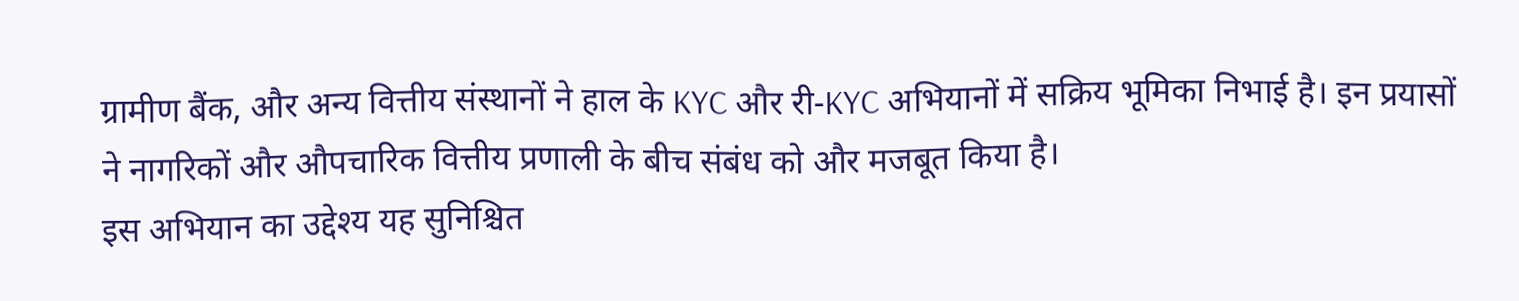ग्रामीण बैंक, और अन्य वित्तीय संस्थानों ने हाल के KYC और री-KYC अभियानों में सक्रिय भूमिका निभाई है। इन प्रयासों ने नागरिकों और औपचारिक वित्तीय प्रणाली के बीच संबंध को और मजबूत किया है।
इस अभियान का उद्देश्य यह सुनिश्चित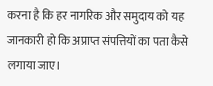करना है कि हर नागरिक और समुदाय को यह जानकारी हो कि अप्राप्त संपत्तियों का पता कैसे लगाया जाए।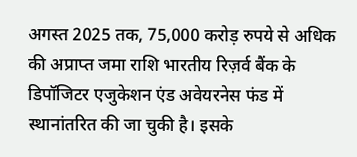अगस्त 2025 तक, 75,000 करोड़ रुपये से अधिक की अप्राप्त जमा राशि भारतीय रिज़र्व बैंक के डिपॉजिटर एजुकेशन एंड अवेयरनेस फंड में स्थानांतरित की जा चुकी है। इसके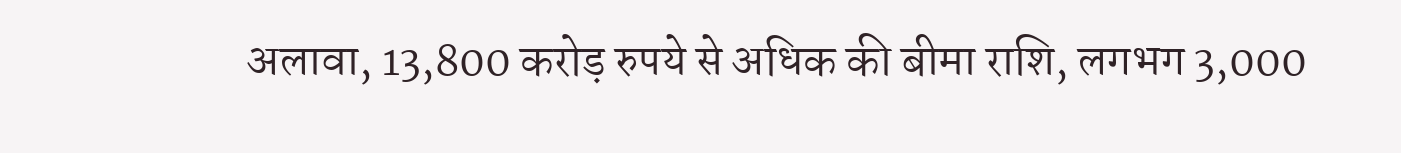अलावा, 13,800 करोड़ रुपये से अधिक की बीमा राशि, लगभग 3,000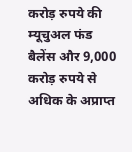करोड़ रुपये की म्यूचुअल फंड बैलेंस और 9,000 करोड़ रुपये से अधिक के अप्राप्त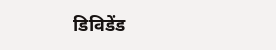डिविडेंड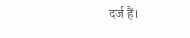दर्ज हैं।